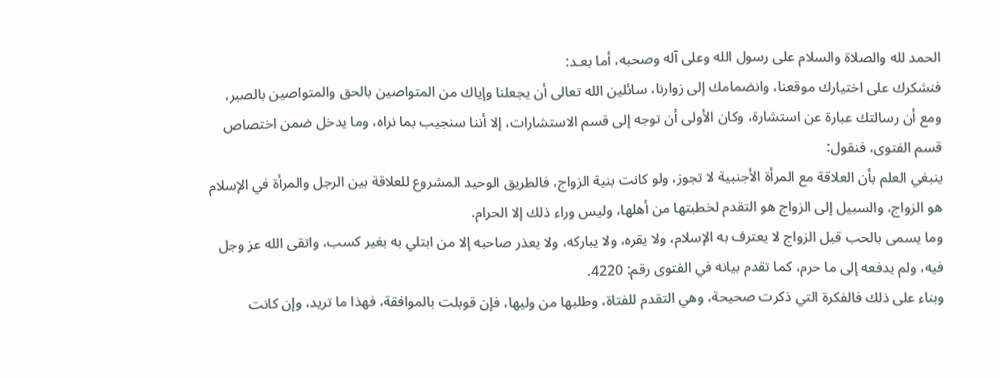الحمد لله والصلاة والسلام على رسول الله وعلى آله وصحبه، أما بعـد:
فنشكرك على اختيارك موقعنا، وانضمامك إلى زوارنا، سائلين الله تعالى أن يجعلنا وإياك من المتواصين بالحق والمتواصين بالصبر، ومع أن رسالتك عبارة عن استشارة، وكان الأولى أن توجه إلى قسم الاستشارات، إلا أننا سنجيب بما نراه، وما يدخل ضمن اختصاص قسم الفتوى، فنقول:
ينبغي العلم بأن العلاقة مع المرأة الأجنبية لا تجوز، ولو كانت بنية الزواج، فالطريق الوحيد المشروع للعلاقة بين الرجل والمرأة في الإسلام هو الزواج، والسبيل إلى الزواج هو التقدم لخطبتها من أهلها، وليس وراء ذلك إلا الحرام.
وما يسمى بالحب قبل الزواج لا يعترف به الإسلام، ولا يقره، ولا يباركه، ولا يعذر صاحبه إلا من ابتلي به بغير كسب، واتقى الله عز وجل فيه، ولم يدفعه إلى ما حرم، كما تقدم بيانه في الفتوى رقم: 4220.
وبناء على ذلك فالفكرة التي ذكرت صحيحة، وهي التقدم للفتاة، وطلبها من وليها، فإن قوبلت بالموافقة، فهذا ما تريد، وإن كانت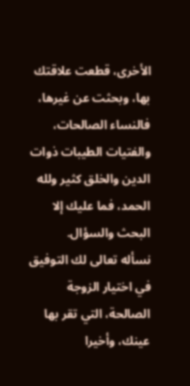الأخرى، قطعت علاقتك بها، وبحثت عن غيرها، فالنساء الصالحات، والفتيات الطيبات ذوات الدين والخلق كثير ولله الحمد، فما عليك إلا البحث والسؤال.
نسأله تعالى لك التوفيق في اختيار الزوجة الصالحة، التي تقر بها عينك، وأخيرا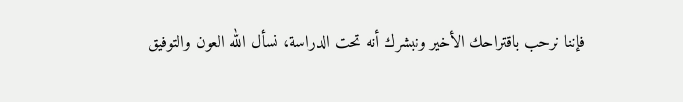فإننا نرحب باقتراحك الأخير ونبشرك أنه تحت الدراسة، نسأل الله العون والتوفيق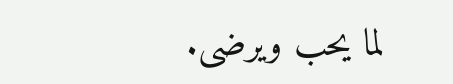لما يحب ويرضى.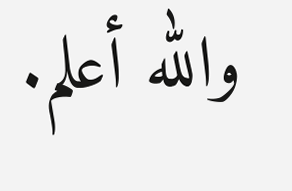والله أعلم.